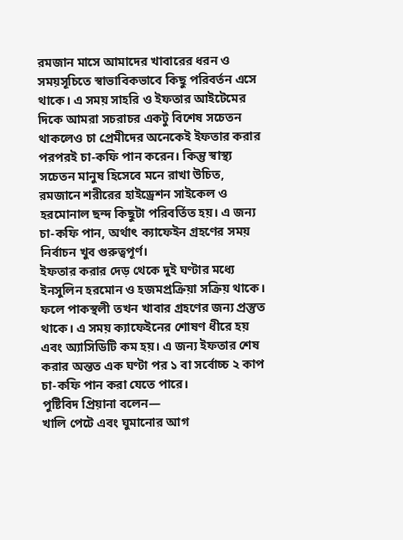রমজান মাসে আমাদের খাবারের ধরন ও সময়সূচিতে স্বাভাবিকভাবে কিছু পরিবর্তন এসে থাকে। এ সময় সাহরি ও ইফতার আইটেমের দিকে আমরা সচরাচর একটু বিশেষ সচেতন থাকলেও চা প্রেমীদের অনেকেই ইফতার করার পরপরই চা-কফি পান করেন। কিন্তু স্বাস্থ্য সচেতন মানুষ হিসেবে মনে রাখা উচিত, রমজানে শরীরের হাইড্রেশন সাইকেল ও হরমোনাল ছন্দ কিছুটা পরিবর্তিত হয়। এ জন্য চা-কফি পান, অর্থাৎ ক্যাফেইন গ্রহণের সময় নির্বাচন খুব গুরুত্বপূর্ণ।
ইফতার করার দেড় থেকে দুই ঘণ্টার মধ্যে ইনসুলিন হরমোন ও হজমপ্রক্রিয়া সক্রিয় থাকে। ফলে পাকস্থলী তখন খাবার গ্রহণের জন্য প্রস্তুত থাকে। এ সময় ক্যাফেইনের শোষণ ধীরে হয় এবং অ্যাসিডিটি কম হয়। এ জন্য ইফতার শেষ করার অন্তত এক ঘণ্টা পর ১ বা সর্বোচ্চ ২ কাপ চা-কফি পান করা যেতে পারে।
পুষ্টিবিদ প্রিয়ানা বলেন―
খালি পেটে এবং ঘুমানোর আগ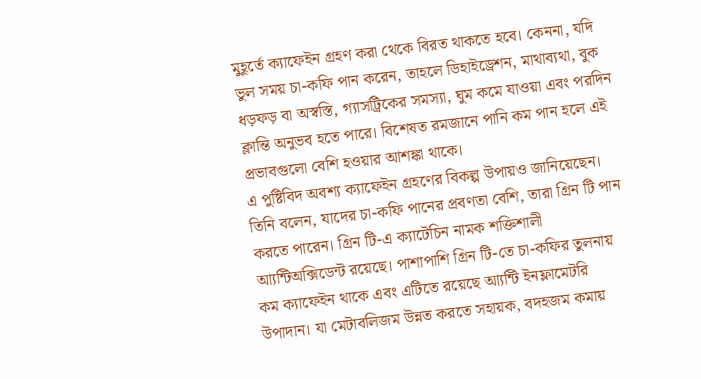মুহূর্তে ক্যাফেইন গ্রহণ করা থেকে বিরত থাকতে হবে। কেননা, যদি ভুল সময় চা-কফি পান করেন, তাহলে ডিহাইড্রেশন, মাথাব্যথা, বুক ধড়ফড় বা অস্বস্তি, গ্যাসট্রিকের সমস্যা, ঘুম কমে যাওয়া এবং পরদিন ক্লান্তি অনুভব হতে পারে। বিশেষত রমজানে পানি কম পান হলে এই প্রভাবগুলো বেশি হওয়ার আশঙ্কা থাকে।
এ পুষ্টিবিদ অবশ্য ক্যাফেইন গ্রহণের বিকল্প উপায়ও জানিয়েছেন। তিনি বলেন, যাদের চা-কফি পানের প্রবণতা বেশি, তারা গ্রিন টি পান করতে পারেন। গ্রিন টি-এ ক্যাটেচিন নামক শক্তিশালী আ্যন্টিঅক্সিডেন্ট রয়েছে। পাশাপাশি গ্রিন টি-তে চা-কফির তুলনায় কম ক্যাফেইন থাকে এবং এটিতে রয়েছে আ্যন্টি ইনফ্লামেটরি উপাদান। যা মেটাবলিজম উন্নত করতে সহায়ক, বদহজম কমায়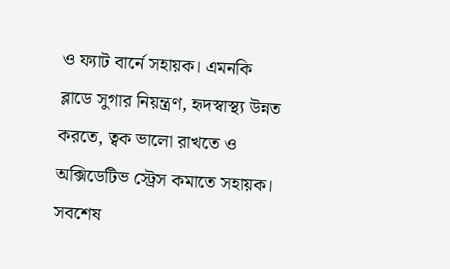ও ফ্যাট বার্নে সহায়ক। এমনকি ব্লাডে সুগার নিয়ন্ত্রণ, হৃদস্বাস্থ্য উন্নত করতে, ত্বক ভালো রাখতে ও অক্সিডেটিভ স্ট্রেস কমাতে সহায়ক।
সবশেষ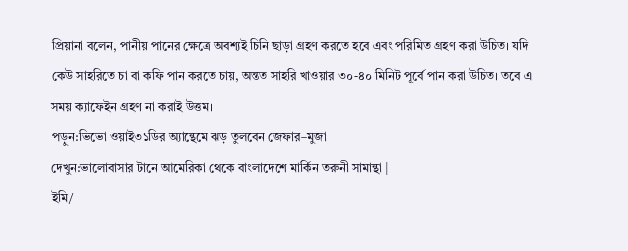প্রিয়ানা বলেন, পানীয় পানের ক্ষেত্রে অবশ্যই চিনি ছাড়া গ্রহণ করতে হবে এবং পরিমিত গ্রহণ করা উচিত। যদি কেউ সাহরিতে চা বা কফি পান করতে চায়, অন্তত সাহরি খাওয়ার ৩০-৪০ মিনিট পূর্বে পান করা উচিত। তবে এ সময় ক্যাফেইন গ্রহণ না করাই উত্তম।
পড়ুন:ভিভো ওয়াই৩১ডির অ্যান্থেমে ঝড় তুলবেন জেফার–মুজা
দেখুন:ভালোবাসার টানে আমেরিকা থেকে বাংলাদেশে মার্কিন তরুনী সামান্থা |
ইমি/